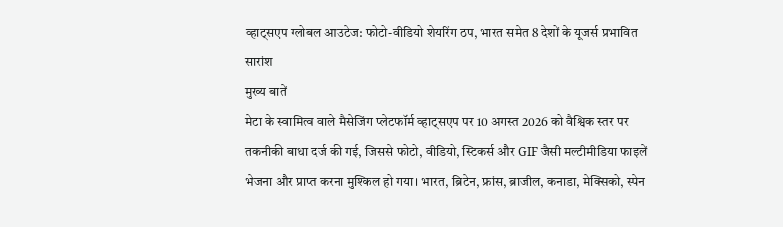व्हाट्सएप ग्लोबल आउटेज: फोटो-वीडियो शेयरिंग ठप, भारत समेत 8 देशों के यूजर्स प्रभावित
सारांश
मुख्य बातें
मेटा के स्वामित्व वाले मैसेजिंग प्लेटफॉर्म व्हाट्सएप पर 10 अगस्त 2026 को वैश्विक स्तर पर तकनीकी बाधा दर्ज की गई, जिससे फोटो, वीडियो, स्टिकर्स और GIF जैसी मल्टीमीडिया फाइलें भेजना और प्राप्त करना मुश्किल हो गया। भारत, ब्रिटेन, फ्रांस, ब्राजील, कनाडा, मेक्सिको, स्पेन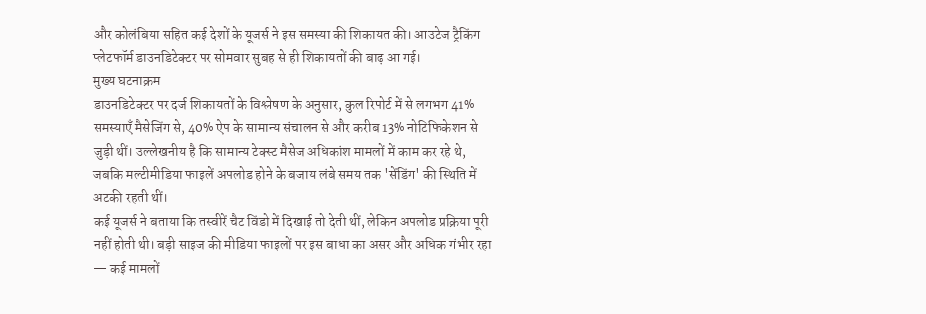और कोलंबिया सहित कई देशों के यूजर्स ने इस समस्या की शिकायत की। आउटेज ट्रैकिंग प्लेटफॉर्म डाउनडिटेक्टर पर सोमवार सुबह से ही शिकायतों की बाढ़ आ गई।
मुख्य घटनाक्रम
डाउनडिटेक्टर पर दर्ज शिकायतों के विश्लेषण के अनुसार, कुल रिपोर्ट में से लगभग 41% समस्याएँ मैसेजिंग से, 40% ऐप के सामान्य संचालन से और करीब 13% नोटिफिकेशन से जुड़ी थीं। उल्लेखनीय है कि सामान्य टेक्स्ट मैसेज अधिकांश मामलों में काम कर रहे थे, जबकि मल्टीमीडिया फाइलें अपलोड होने के बजाय लंबे समय तक 'सेंडिंग' की स्थिति में अटकी रहती थीं।
कई यूजर्स ने बताया कि तस्वीरें चैट विंडो में दिखाई तो देती थीं, लेकिन अपलोड प्रक्रिया पूरी नहीं होती थी। बड़ी साइज की मीडिया फाइलों पर इस बाधा का असर और अधिक गंभीर रहा — कई मामलों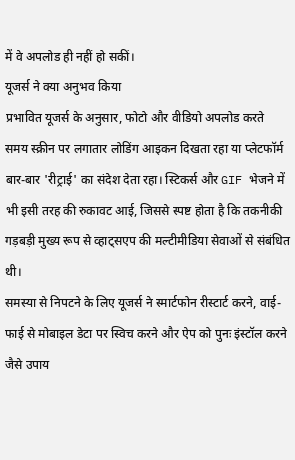में वे अपलोड ही नहीं हो सकीं।
यूजर्स ने क्या अनुभव किया
प्रभावित यूजर्स के अनुसार, फोटो और वीडियो अपलोड करते समय स्क्रीन पर लगातार लोडिंग आइकन दिखता रहा या प्लेटफॉर्म बार-बार 'रीट्राई' का संदेश देता रहा। स्टिकर्स और GIF भेजने में भी इसी तरह की रुकावट आई, जिससे स्पष्ट होता है कि तकनीकी गड़बड़ी मुख्य रूप से व्हाट्सएप की मल्टीमीडिया सेवाओं से संबंधित थी।
समस्या से निपटने के लिए यूजर्स ने स्मार्टफोन रीस्टार्ट करने, वाई-फाई से मोबाइल डेटा पर स्विच करने और ऐप को पुनः इंस्टॉल करने जैसे उपाय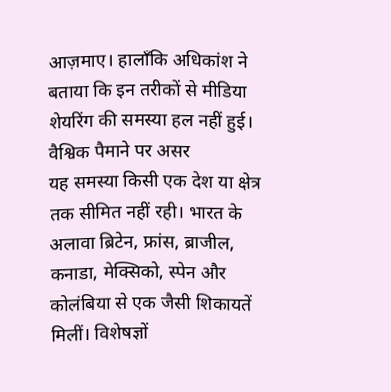आज़माए। हालाँकि अधिकांश ने बताया कि इन तरीकों से मीडिया शेयरिंग की समस्या हल नहीं हुई।
वैश्विक पैमाने पर असर
यह समस्या किसी एक देश या क्षेत्र तक सीमित नहीं रही। भारत के अलावा ब्रिटेन, फ्रांस, ब्राजील, कनाडा, मेक्सिको, स्पेन और कोलंबिया से एक जैसी शिकायतें मिलीं। विशेषज्ञों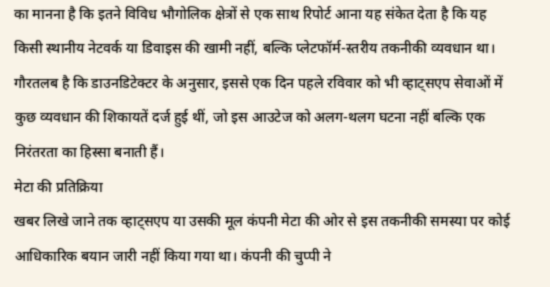का मानना है कि इतने विविध भौगोलिक क्षेत्रों से एक साथ रिपोर्ट आना यह संकेत देता है कि यह किसी स्थानीय नेटवर्क या डिवाइस की खामी नहीं, बल्कि प्लेटफॉर्म-स्तरीय तकनीकी व्यवधान था।
गौरतलब है कि डाउनडिटेक्टर के अनुसार, इससे एक दिन पहले रविवार को भी व्हाट्सएप सेवाओं में कुछ व्यवधान की शिकायतें दर्ज हुई थीं, जो इस आउटेज को अलग-थलग घटना नहीं बल्कि एक निरंतरता का हिस्सा बनाती हैं।
मेटा की प्रतिक्रिया
खबर लिखे जाने तक व्हाट्सएप या उसकी मूल कंपनी मेटा की ओर से इस तकनीकी समस्या पर कोई आधिकारिक बयान जारी नहीं किया गया था। कंपनी की चुप्पी ने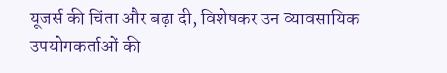यूजर्स की चिंता और बढ़ा दी, विशेषकर उन व्यावसायिक उपयोगकर्ताओं की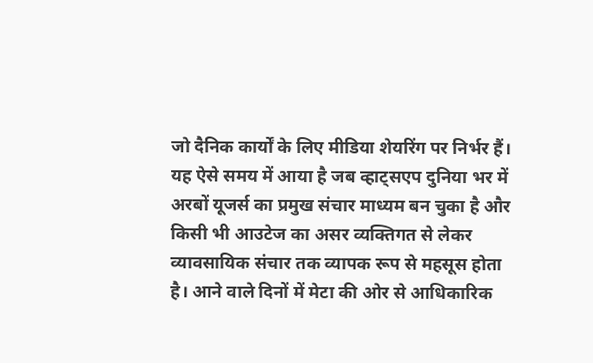जो दैनिक कार्यों के लिए मीडिया शेयरिंग पर निर्भर हैं।
यह ऐसे समय में आया है जब व्हाट्सएप दुनिया भर में अरबों यूजर्स का प्रमुख संचार माध्यम बन चुका है और किसी भी आउटेज का असर व्यक्तिगत से लेकर व्यावसायिक संचार तक व्यापक रूप से महसूस होता है। आने वाले दिनों में मेटा की ओर से आधिकारिक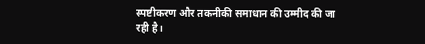स्पष्टीकरण और तकनीकी समाधान की उम्मीद की जा रही है।